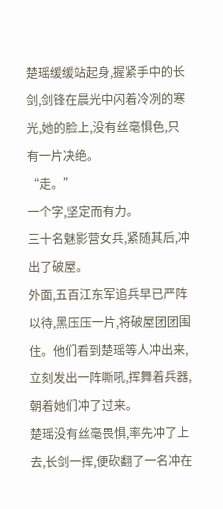楚瑶缓缓站起身,握紧手中的长剑,剑锋在晨光中闪着冷冽的寒光,她的脸上,没有丝毫惧色,只有一片决绝。
“走。”
一个字,坚定而有力。
三十名魅影营女兵,紧随其后,冲出了破屋。
外面,五百江东军追兵早已严阵以待,黑压压一片,将破屋团团围住。他们看到楚瑶等人冲出来,立刻发出一阵嘶吼,挥舞着兵器,朝着她们冲了过来。
楚瑶没有丝毫畏惧,率先冲了上去,长剑一挥,便砍翻了一名冲在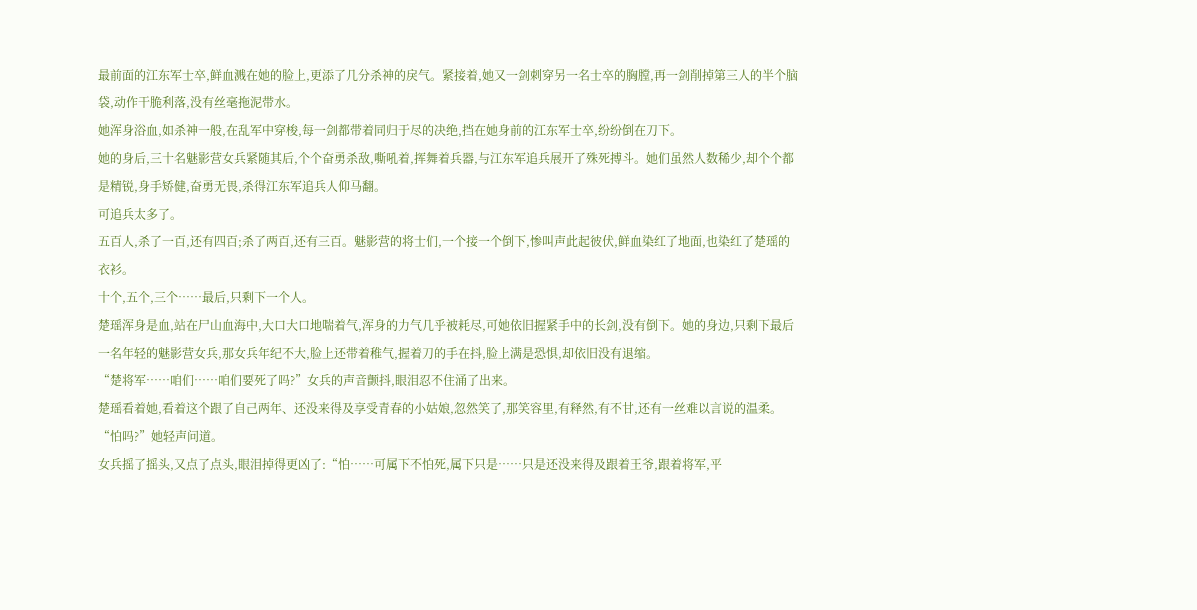最前面的江东军士卒,鲜血溅在她的脸上,更添了几分杀神的戾气。紧接着,她又一剑刺穿另一名士卒的胸膛,再一剑削掉第三人的半个脑袋,动作干脆利落,没有丝毫拖泥带水。
她浑身浴血,如杀神一般,在乱军中穿梭,每一剑都带着同归于尽的决绝,挡在她身前的江东军士卒,纷纷倒在刀下。
她的身后,三十名魅影营女兵紧随其后,个个奋勇杀敌,嘶吼着,挥舞着兵器,与江东军追兵展开了殊死搏斗。她们虽然人数稀少,却个个都是精锐,身手矫健,奋勇无畏,杀得江东军追兵人仰马翻。
可追兵太多了。
五百人,杀了一百,还有四百;杀了两百,还有三百。魅影营的将士们,一个接一个倒下,惨叫声此起彼伏,鲜血染红了地面,也染红了楚瑶的衣衫。
十个,五个,三个……最后,只剩下一个人。
楚瑶浑身是血,站在尸山血海中,大口大口地喘着气,浑身的力气几乎被耗尽,可她依旧握紧手中的长剑,没有倒下。她的身边,只剩下最后一名年轻的魅影营女兵,那女兵年纪不大,脸上还带着稚气,握着刀的手在抖,脸上满是恐惧,却依旧没有退缩。
“楚将军……咱们……咱们要死了吗?”女兵的声音颤抖,眼泪忍不住涌了出来。
楚瑶看着她,看着这个跟了自己两年、还没来得及享受青春的小姑娘,忽然笑了,那笑容里,有释然,有不甘,还有一丝难以言说的温柔。
“怕吗?”她轻声问道。
女兵摇了摇头,又点了点头,眼泪掉得更凶了:“怕……可属下不怕死,属下只是……只是还没来得及跟着王爷,跟着将军,平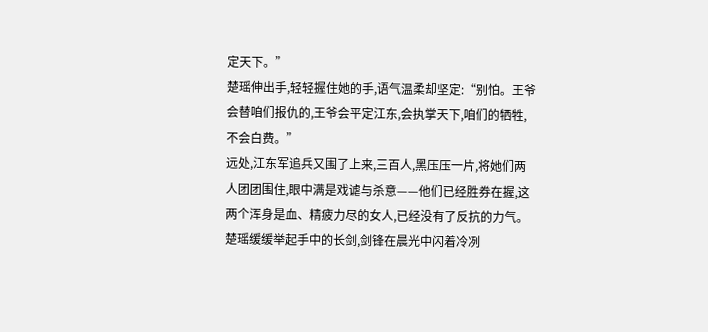定天下。”
楚瑶伸出手,轻轻握住她的手,语气温柔却坚定:“别怕。王爷会替咱们报仇的,王爷会平定江东,会执掌天下,咱们的牺牲,不会白费。”
远处,江东军追兵又围了上来,三百人,黑压压一片,将她们两人团团围住,眼中满是戏谑与杀意——他们已经胜券在握,这两个浑身是血、精疲力尽的女人,已经没有了反抗的力气。
楚瑶缓缓举起手中的长剑,剑锋在晨光中闪着冷冽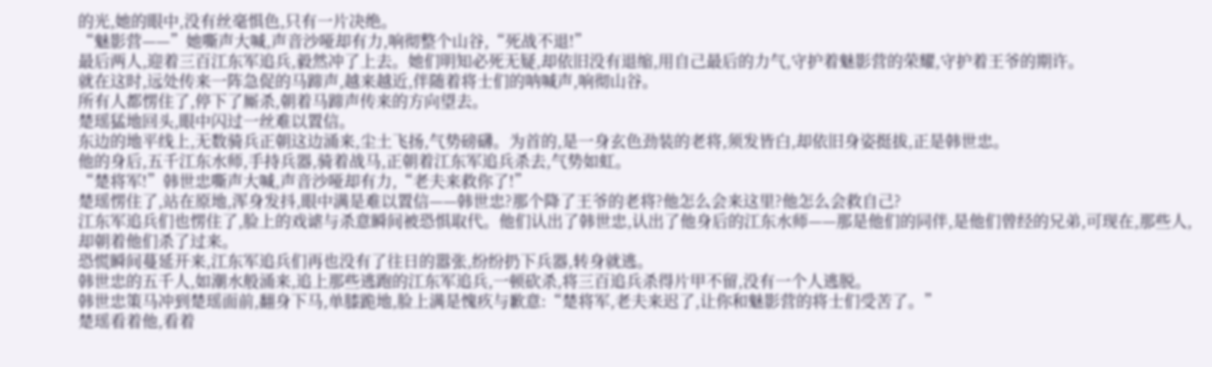的光,她的眼中,没有丝毫惧色,只有一片决绝。
“魅影营——”她嘶声大喊,声音沙哑却有力,响彻整个山谷,“死战不退!”
最后两人,迎着三百江东军追兵,毅然冲了上去。她们明知必死无疑,却依旧没有退缩,用自己最后的力气,守护着魅影营的荣耀,守护着王爷的期许。
就在这时,远处传来一阵急促的马蹄声,越来越近,伴随着将士们的呐喊声,响彻山谷。
所有人都愣住了,停下了厮杀,朝着马蹄声传来的方向望去。
楚瑶猛地回头,眼中闪过一丝难以置信。
东边的地平线上,无数骑兵正朝这边涌来,尘土飞扬,气势磅礴。为首的,是一身玄色劲装的老将,须发皆白,却依旧身姿挺拔,正是韩世忠。
他的身后,五千江东水师,手持兵器,骑着战马,正朝着江东军追兵杀去,气势如虹。
“楚将军!”韩世忠嘶声大喊,声音沙哑却有力,“老夫来救你了!”
楚瑶愣住了,站在原地,浑身发抖,眼中满是难以置信——韩世忠?那个降了王爷的老将?他怎么会来这里?他怎么会救自己?
江东军追兵们也愣住了,脸上的戏谑与杀意瞬间被恐惧取代。他们认出了韩世忠,认出了他身后的江东水师——那是他们的同伴,是他们曾经的兄弟,可现在,那些人,却朝着他们杀了过来。
恐慌瞬间蔓延开来,江东军追兵们再也没有了往日的嚣张,纷纷扔下兵器,转身就逃。
韩世忠的五千人,如潮水般涌来,追上那些逃跑的江东军追兵,一顿砍杀,将三百追兵杀得片甲不留,没有一个人逃脱。
韩世忠策马冲到楚瑶面前,翻身下马,单膝跪地,脸上满是愧疚与歉意:“楚将军,老夫来迟了,让你和魅影营的将士们受苦了。”
楚瑶看着他,看着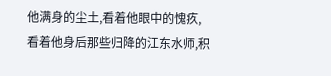他满身的尘土,看着他眼中的愧疚,看着他身后那些归降的江东水师,积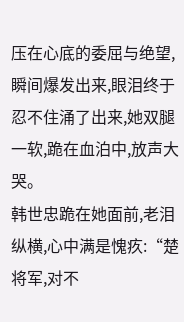压在心底的委屈与绝望,瞬间爆发出来,眼泪终于忍不住涌了出来,她双腿一软,跪在血泊中,放声大哭。
韩世忠跪在她面前,老泪纵横,心中满是愧疚:“楚将军,对不